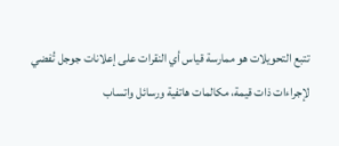تتبع التحويلات هو ممارسة قياس أي النقرات على إعلانات جوجل تُفضي لإجراءات ذات قيمة، مكالمات هاتفية ورسائل واتساب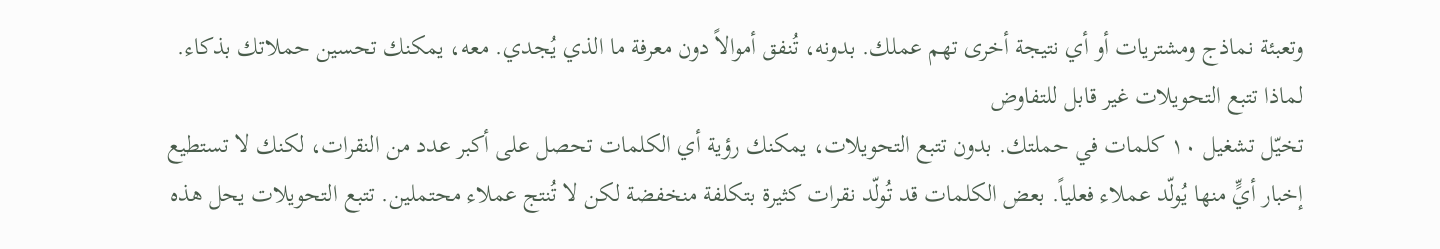وتعبئة نماذج ومشتريات أو أي نتيجة أخرى تهم عملك. بدونه، تُنفق أموالاً دون معرفة ما الذي يُجدي. معه، يمكنك تحسين حملاتك بذكاء.
لماذا تتبع التحويلات غير قابل للتفاوض
تخيّل تشغيل ١٠ كلمات في حملتك. بدون تتبع التحويلات، يمكنك رؤية أي الكلمات تحصل على أكبر عدد من النقرات، لكنك لا تستطيع إخبار أيٍّ منها يُولّد عملاء فعلياً. بعض الكلمات قد تُولّد نقرات كثيرة بتكلفة منخفضة لكن لا تُنتج عملاء محتملين. تتبع التحويلات يحل هذه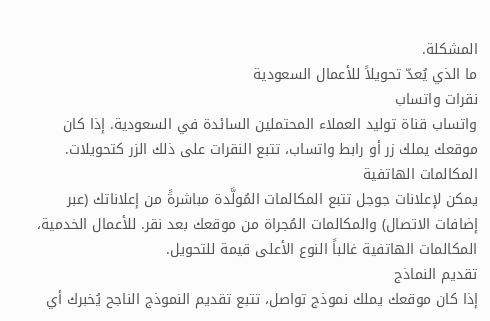المشكلة.
ما الذي يُعدّ تحويلاً للأعمال السعودية
نقرات واتساب
واتساب قناة توليد العملاء المحتملين السائدة في السعودية. إذا كان موقعك يملك زر أو رابط واتساب، تتبع النقرات على ذلك الزر كتحويلات.
المكالمات الهاتفية
يمكن لإعلانات جوجل تتبع المكالمات المُولَّدة مباشرةً من إعلاناتك (عبر إضافات الاتصال) والمكالمات المُجراة من موقعك بعد نقر. للأعمال الخدمية، المكالمات الهاتفية غالباً النوع الأعلى قيمة للتحويل.
تقديم النماذج
إذا كان موقعك يملك نموذج تواصل، تتبع تقديم النموذج الناجح يُخبرك أي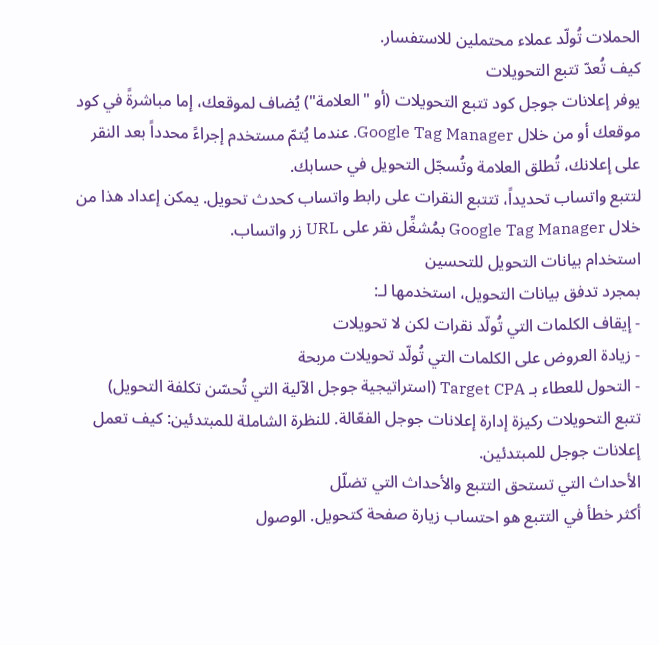الحملات تُولّد عملاء محتملين للاستفسار.
كيف تُعدّ تتبع التحويلات
يوفر إعلانات جوجل كود تتبع التحويلات (أو "العلامة") يُضاف لموقعك، إما مباشرةً في كود موقعك أو من خلال Google Tag Manager. عندما يُتمّ مستخدم إجراءً محدداً بعد النقر على إعلانك، تُطلق العلامة وتُسجّل التحويل في حسابك.
لتتبع واتساب تحديداً، تتتبع النقرات على رابط واتساب كحدث تحويل. يمكن إعداد هذا من خلال Google Tag Manager بمُشغِّل نقر على URL زر واتساب.
استخدام بيانات التحويل للتحسين
بمجرد تدفق بيانات التحويل، استخدمها لـ:
- إيقاف الكلمات التي تُولّد نقرات لكن لا تحويلات
- زيادة العروض على الكلمات التي تُولّد تحويلات مربحة
- التحول للعطاء بـ Target CPA (استراتيجية جوجل الآلية التي تُحسّن تكلفة التحويل)
تتبع التحويلات ركيزة إدارة إعلانات جوجل الفعّالة. للنظرة الشاملة للمبتدئين: كيف تعمل إعلانات جوجل للمبتدئين.
الأحداث التي تستحق التتبع والأحداث التي تضلّل
أكثر خطأ في التتبع هو احتساب زيارة صفحة كتحويل. الوصول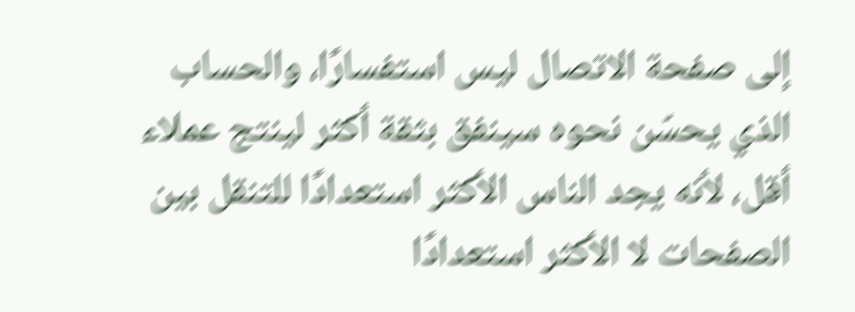إلى صفحة الاتصال ليس استفسارًا، والحساب الذي يحسّن نحوه سينفق بثقة أكثر لينتج عملاء أقل، لأنه يجد الناس الأكثر استعدادًا للتنقل بين الصفحات لا الأكثر استعدادًا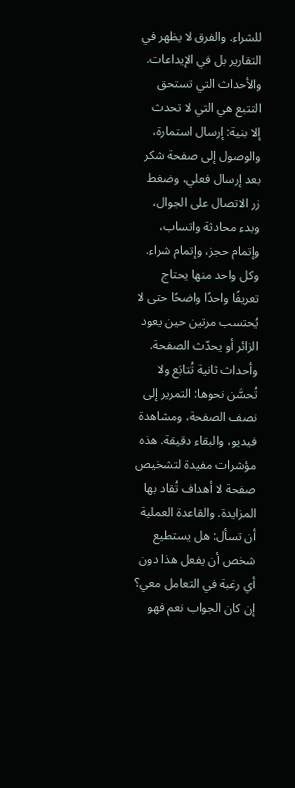للشراء. والفرق لا يظهر في التقارير بل في الإيداعات.
والأحداث التي تستحق التتبع هي التي لا تحدث إلا بنية: إرسال استمارة، والوصول إلى صفحة شكر بعد إرسال فعلي، وضغط زر الاتصال على الجوال، وبدء محادثة واتساب، وإتمام حجز، وإتمام شراء. وكل واحد منها يحتاج تعريفًا واحدًا واضحًا حتى لا يُحتسب مرتين حين يعود الزائر أو يحدّث الصفحة.
وأحداث ثانية تُتابَع ولا تُحسَّن نحوها: التمرير إلى نصف الصفحة، ومشاهدة فيديو، والبقاء دقيقة. هذه مؤشرات مفيدة لتشخيص صفحة لا أهداف تُقاد بها المزايدة. والقاعدة العملية أن تسأل: هل يستطيع شخص أن يفعل هذا دون أي رغبة في التعامل معي؟ إن كان الجواب نعم فهو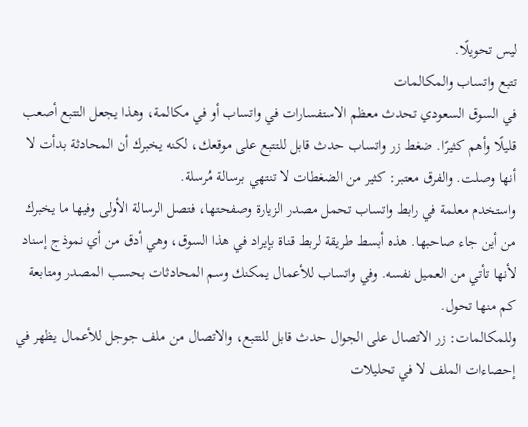ليس تحويلًا.
تتبع واتساب والمكالمات
في السوق السعودي تحدث معظم الاستفسارات في واتساب أو في مكالمة، وهذا يجعل التتبع أصعب قليلًا وأهم كثيرًا. ضغط زر واتساب حدث قابل للتتبع على موقعك، لكنه يخبرك أن المحادثة بدأت لا أنها وصلت. والفرق معتبر: كثير من الضغطات لا تنتهي برسالة مُرسلة.
واستخدم معلمة في رابط واتساب تحمل مصدر الزيارة وصفحتها، فتصل الرسالة الأولى وفيها ما يخبرك من أين جاء صاحبها. هذه أبسط طريقة لربط قناة بإيراد في هذا السوق، وهي أدق من أي نموذج إسناد لأنها تأتي من العميل نفسه. وفي واتساب للأعمال يمكنك وسم المحادثات بحسب المصدر ومتابعة كم منها تحول.
وللمكالمات: زر الاتصال على الجوال حدث قابل للتتبع، والاتصال من ملف جوجل للأعمال يظهر في إحصاءات الملف لا في تحليلات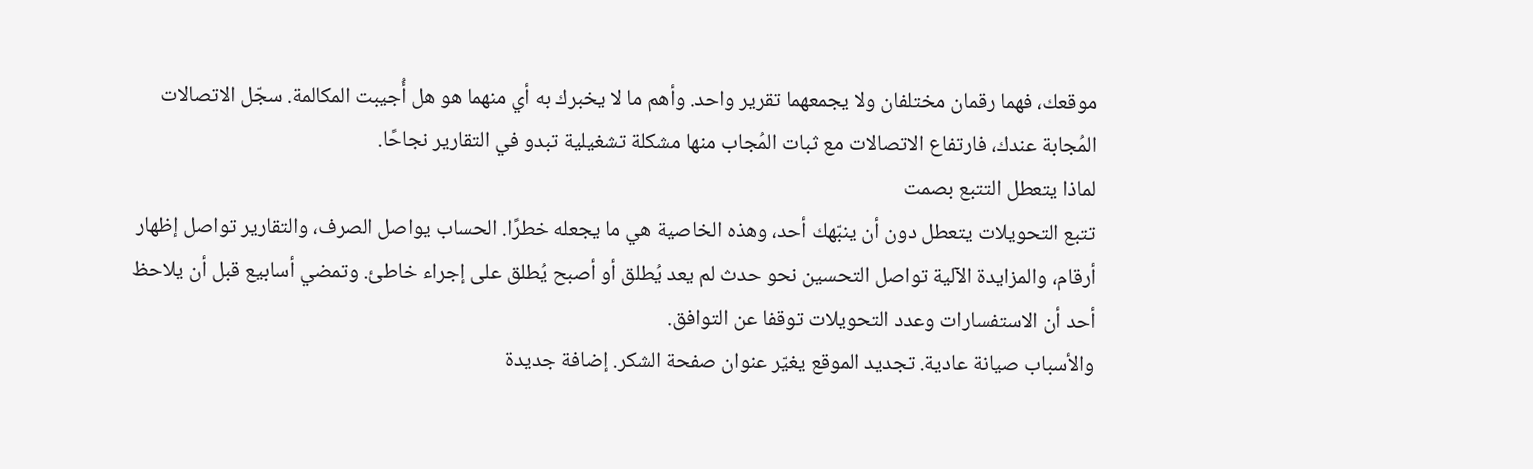موقعك، فهما رقمان مختلفان ولا يجمعهما تقرير واحد. وأهم ما لا يخبرك به أي منهما هو هل أُجيبت المكالمة. سجّل الاتصالات المُجابة عندك، فارتفاع الاتصالات مع ثبات المُجاب منها مشكلة تشغيلية تبدو في التقارير نجاحًا.
لماذا يتعطل التتبع بصمت
تتبع التحويلات يتعطل دون أن ينبّهك أحد، وهذه الخاصية هي ما يجعله خطرًا. الحساب يواصل الصرف، والتقارير تواصل إظهار أرقام، والمزايدة الآلية تواصل التحسين نحو حدث لم يعد يُطلق أو أصبح يُطلق على إجراء خاطئ. وتمضي أسابيع قبل أن يلاحظ أحد أن الاستفسارات وعدد التحويلات توقفا عن التوافق.
والأسباب صيانة عادية. تجديد الموقع يغيّر عنوان صفحة الشكر. إضافة جديدة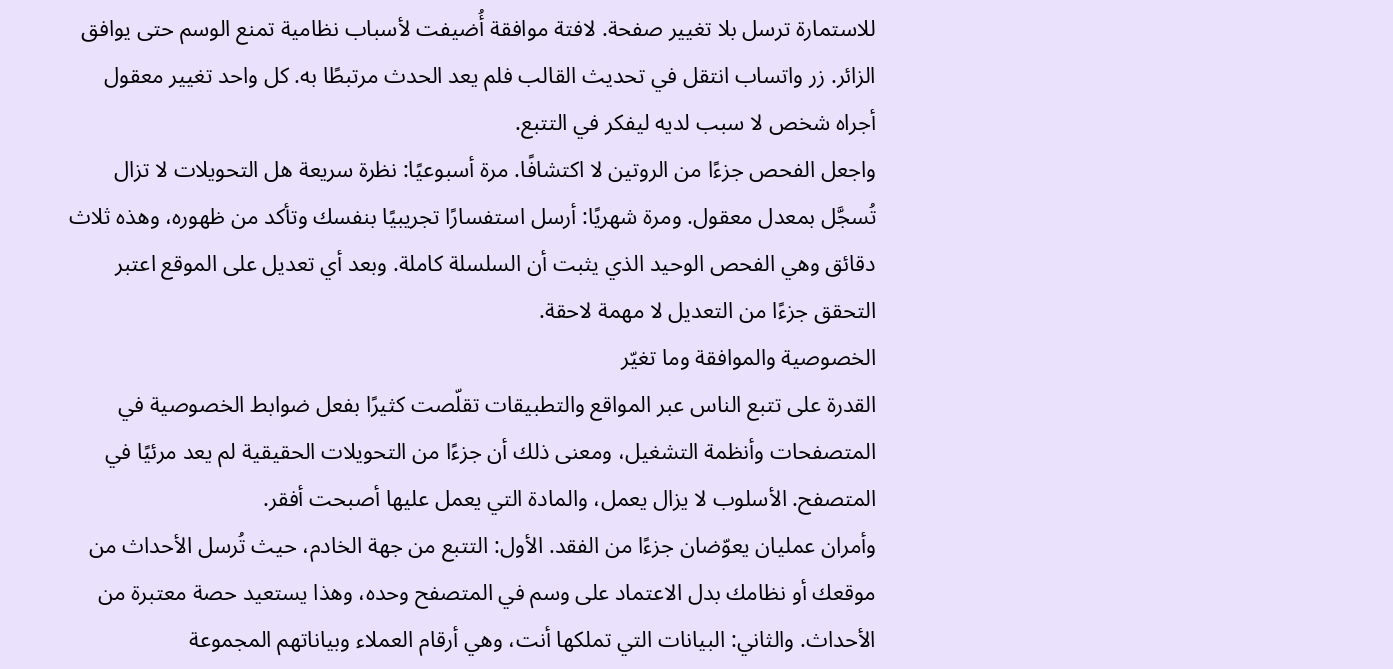للاستمارة ترسل بلا تغيير صفحة. لافتة موافقة أُضيفت لأسباب نظامية تمنع الوسم حتى يوافق الزائر. زر واتساب انتقل في تحديث القالب فلم يعد الحدث مرتبطًا به. كل واحد تغيير معقول أجراه شخص لا سبب لديه ليفكر في التتبع.
واجعل الفحص جزءًا من الروتين لا اكتشافًا. مرة أسبوعيًا: نظرة سريعة هل التحويلات لا تزال تُسجَّل بمعدل معقول. ومرة شهريًا: أرسل استفسارًا تجريبيًا بنفسك وتأكد من ظهوره، وهذه ثلاث دقائق وهي الفحص الوحيد الذي يثبت أن السلسلة كاملة. وبعد أي تعديل على الموقع اعتبر التحقق جزءًا من التعديل لا مهمة لاحقة.
الخصوصية والموافقة وما تغيّر
القدرة على تتبع الناس عبر المواقع والتطبيقات تقلّصت كثيرًا بفعل ضوابط الخصوصية في المتصفحات وأنظمة التشغيل، ومعنى ذلك أن جزءًا من التحويلات الحقيقية لم يعد مرئيًا في المتصفح. الأسلوب لا يزال يعمل، والمادة التي يعمل عليها أصبحت أفقر.
وأمران عمليان يعوّضان جزءًا من الفقد. الأول: التتبع من جهة الخادم، حيث تُرسل الأحداث من موقعك أو نظامك بدل الاعتماد على وسم في المتصفح وحده، وهذا يستعيد حصة معتبرة من الأحداث. والثاني: البيانات التي تملكها أنت، وهي أرقام العملاء وبياناتهم المجموعة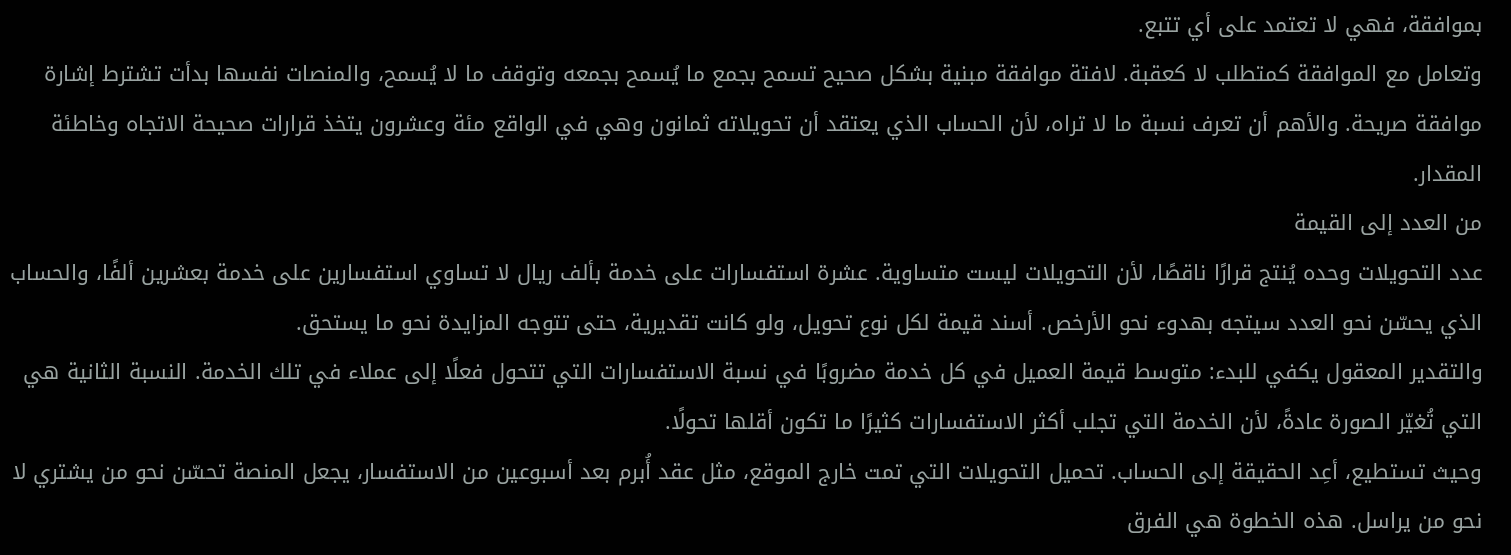بموافقة، فهي لا تعتمد على أي تتبع.
وتعامل مع الموافقة كمتطلب لا كعقبة. لافتة موافقة مبنية بشكل صحيح تسمح بجمع ما يُسمح بجمعه وتوقف ما لا يُسمح، والمنصات نفسها بدأت تشترط إشارة موافقة صريحة. والأهم أن تعرف نسبة ما لا تراه، لأن الحساب الذي يعتقد أن تحويلاته ثمانون وهي في الواقع مئة وعشرون يتخذ قرارات صحيحة الاتجاه وخاطئة المقدار.
من العدد إلى القيمة
عدد التحويلات وحده يُنتج قرارًا ناقصًا، لأن التحويلات ليست متساوية. عشرة استفسارات على خدمة بألف ريال لا تساوي استفسارين على خدمة بعشرين ألفًا، والحساب الذي يحسّن نحو العدد سيتجه بهدوء نحو الأرخص. أسند قيمة لكل نوع تحويل، ولو كانت تقديرية، حتى تتوجه المزايدة نحو ما يستحق.
والتقدير المعقول يكفي للبدء: متوسط قيمة العميل في كل خدمة مضروبًا في نسبة الاستفسارات التي تتحول فعلًا إلى عملاء في تلك الخدمة. النسبة الثانية هي التي تُغيّر الصورة عادةً، لأن الخدمة التي تجلب أكثر الاستفسارات كثيرًا ما تكون أقلها تحولًا.
وحيث تستطيع، أعِد الحقيقة إلى الحساب. تحميل التحويلات التي تمت خارج الموقع، مثل عقد أُبرم بعد أسبوعين من الاستفسار، يجعل المنصة تحسّن نحو من يشتري لا نحو من يراسل. هذه الخطوة هي الفرق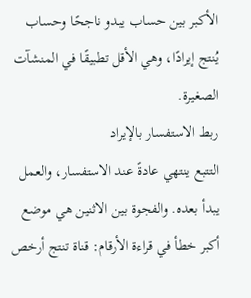الأكبر بين حساب يبدو ناجحًا وحساب يُنتج إيرادًا، وهي الأقل تطبيقًا في المنشآت الصغيرة.
ربط الاستفسار بالإيراد
التتبع ينتهي عادةً عند الاستفسار، والعمل يبدأ بعده. والفجوة بين الاثنين هي موضع أكبر خطأ في قراءة الأرقام: قناة تنتج أرخص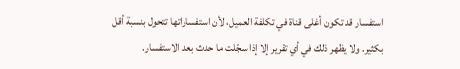استفسار قد تكون أغلى قناة في تكلفة العميل، لأن استفساراتها تتحول بنسبة أقل بكثير. ولا يظهر ذلك في أي تقرير إلا إذا سجّلت ما حدث بعد الاستفسار.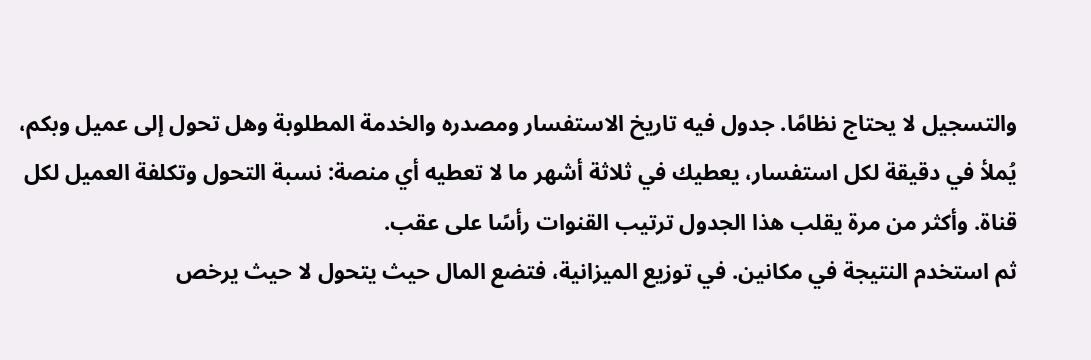والتسجيل لا يحتاج نظامًا. جدول فيه تاريخ الاستفسار ومصدره والخدمة المطلوبة وهل تحول إلى عميل وبكم، يُملأ في دقيقة لكل استفسار، يعطيك في ثلاثة أشهر ما لا تعطيه أي منصة: نسبة التحول وتكلفة العميل لكل قناة. وأكثر من مرة يقلب هذا الجدول ترتيب القنوات رأسًا على عقب.
ثم استخدم النتيجة في مكانين. في توزيع الميزانية، فتضع المال حيث يتحول لا حيث يرخص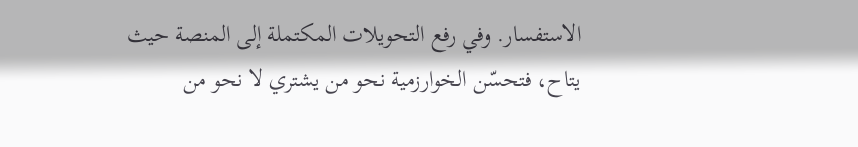الاستفسار. وفي رفع التحويلات المكتملة إلى المنصة حيث يتاح، فتحسّن الخوارزمية نحو من يشتري لا نحو من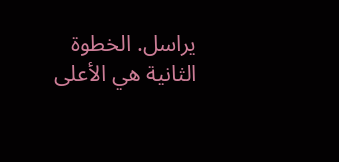يراسل. الخطوة الثانية هي الأعلى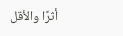أثرًا والأقل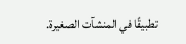تطبيقًا في المنشآت الصغيرة.